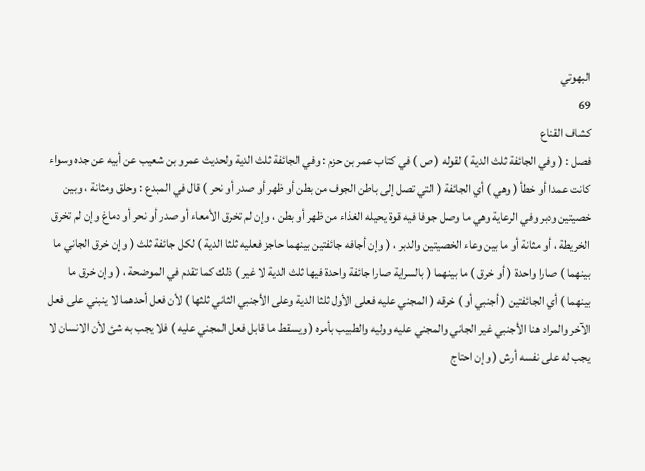البهوتي
69
كشاف القناع
فصل : ( وفي الجائفة ثلث الدية ) لقوله ( ص ) في كتاب عمر بن حزم : وفي الجائفة ثلث الدية ولحديث عمرو بن شعيب عن أبيه عن جده وسواء كانت عمدا أو خطأ ( وهي ) أي الجائفة ( التي تصل إلى باطن الجوف من بطن أو ظهر أو صدر أو نحر ) قال في المبدع : وحلق ومثانة ، وبين خصيتين ودبر وفي الرعاية وهي ما وصل جوفا فيه قوة يحيله الغذاء من ظهر أو بطن ، وإن لم تخرق الأمعاء أو صدر أو نحر أو دماغ وإن لم تخرق الخريطة ، أو مثانة أو ما بين وعاء الخصيتين والدبر ، ( وإن أجافه جائفتين بينهما حاجز فعليه ثلثا الدية ) لكل جائفة ثلث ( وإن خرق الجاني ما بينهما ) صارا واحدة ( أو خرق ) ما بينهما ( بالسراية صارا جائفة واحدة فيها ثلث الدية لا غير ) ذلك كما تقدم في الموضحة ، ( وإن خرق ما بينهما ) أي الجائفتين ( أجنبي أو ) خرقه ( المجني عليه فعلى الأول ثلثا الدية وعلى الأجنبي الثاني ثلثها ) لأن فعل أحدهما لا ينبني على فعل الآخر والمراد هنا الأجنبي غير الجاني والمجني عليه ووليه والطبيب بأمره ( ويسقط ما قابل فعل المجني عليه ) فلا يجب به شئ لأن الانسان لا يجب له على نفسه أرش ( وإن احتاج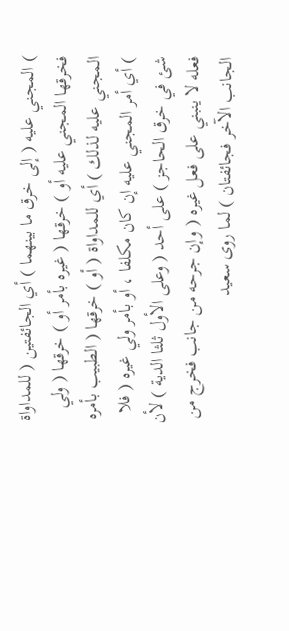) المجني عليه ( إلى خرق ما بينهما ) أي الجائفتين ( للمداواة فخرقها المجني عليه أو ) خرقها ( غيره بأمر أو ) خرقها ( ولي المجني عليه لذلك ) أي للمداواة ( أو ) خرقها ( الطبيب بأمره ) أي أمر المجني عليه إن كان مكلفا ، أو بأمر ولي غيره ( فلا شئ في خرق الحاجز ) على أحد ( وعلى الأول ثلثا الدية ) لأن فعله لا ينبني على فعل غيره ( وإن جرحه من جانب فخرج من الجانب الآخر فجائفتان ) لما روى سعيد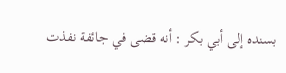بسنده إلى أبي بكر : أنه قضى في جائفة نفذت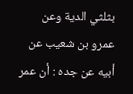بثلثي الدية وعن عمرو بن شعيب عن أبيه عن جده : أن عمر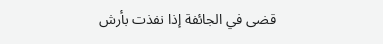قضى في الجائفة إذا نفذت بأرش